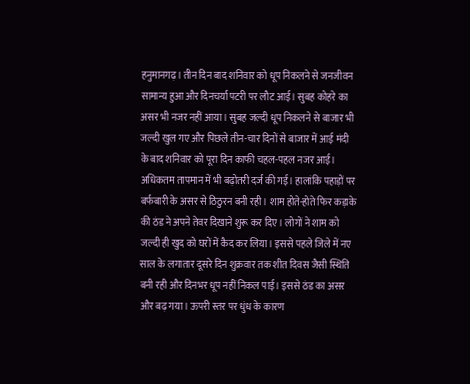हनुमानगढ़। तीन दिन बाद शनिवार को धूप निकलने से जनजीवन सामान्य हुआ और दिनचर्या पटरी पर लौट आई। सुबह कोहरे का असर भी नजर नहीं आया। सुबह जल्दी धूप निकलने से बाजार भी जल्दी खुल गए और पिछले तीन-चार दिनों से बाजार में आई मंदी के बाद शनिवार को पूरा दिन काफी चहल-पहल नजर आई। अधिकतम तापमान में भी बढ़ोतरी दर्ज की गई। हालांकि पहाड़ों पर बर्फबारी के असर से ठिठुरन बनी रही। शाम होते-होते फिर कड़ाके की ठंड ने अपने तेवर दिखाने शुरू कर दिए। लोगों ने शाम को जल्दी ही खुद को घरों में कैद कर लिया। इससे पहले जिले में नए साल के लगातार दूसरे दिन शुक्रवार तक शीत दिवस जैसी स्थिति बनी रही और दिनभर धूप नहीं निकल पाई। इससे ठंड का असर और बढ़ गया। ऊपरी स्तर पर धुंध के कारण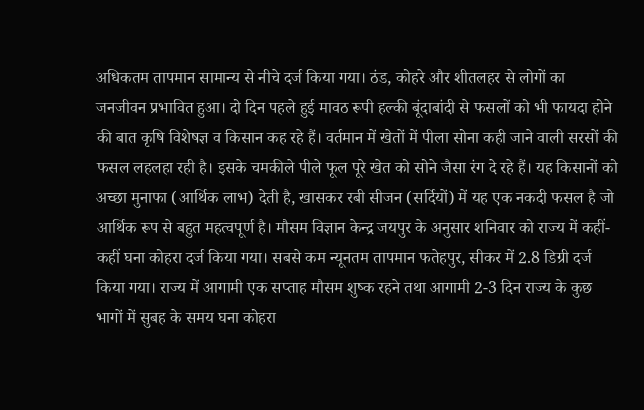अधिकतम तापमान सामान्य से नीचे दर्ज किया गया। ठंड, कोहरे और शीतलहर से लोगों का जनजीवन प्रभावित हुआ। दो दिन पहले हुई मावठ रूपी हल्की बूंदाबांदी से फसलों को भी फायदा होने की बात कृषि विशेषज्ञ व किसान कह रहे हैं। वर्तमान में खेतों में पीला सोना कही जाने वाली सरसों की फसल लहलहा रही है। इसके चमकीले पीले फूल पूरे खेत को सोने जैसा रंग दे रहे हैं। यह किसानों को अच्छा मुनाफा (आर्थिक लाभ) देती है, खासकर रबी सीजन (सर्दियों) में यह एक नकदी फसल है जो आर्थिक रूप से बहुत महत्वपूर्ण है। मौसम विज्ञान केन्द्र जयपुर के अनुसार शनिवार को राज्य में कहीं-कहीं घना कोहरा दर्ज किया गया। सबसे कम न्यूनतम तापमान फतेहपुर, सीकर में 2.8 डिग्री दर्ज किया गया। राज्य में आगामी एक सप्ताह मौसम शुष्क रहने तथा आगामी 2-3 दिन राज्य के कुछ भागों में सुबह के समय घना कोहरा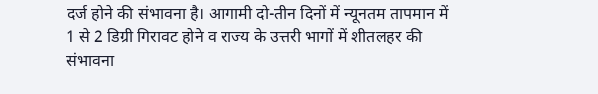दर्ज होने की संभावना है। आगामी दो-तीन दिनों में न्यूनतम तापमान में 1 से 2 डिग्री गिरावट होने व राज्य के उत्तरी भागों में शीतलहर की संभावना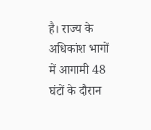है। राज्य के अधिकांश भागों में आगामी 48 घंटों के दौरान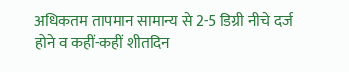अधिकतम तापमान सामान्य से 2-5 डिग्री नीचे दर्ज होने व कहीं-कहीं शीतदिन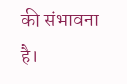की संभावना है।